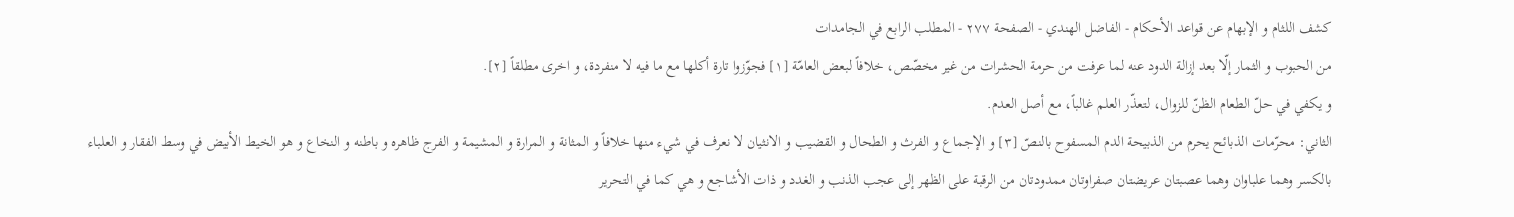كشف اللثام و الإبهام عن قواعد الأحكام - الفاضل الهندي - الصفحة ٢٧٧ - المطلب الرابع في الجامدات
من الحبوب و الثمار إلّا بعد إزالة الدود عنه لما عرفت من حرمة الحشرات من غير مخصّص، خلافاً لبعض العامّة [١] فجوّزوا تارة أكلها مع ما فيه لا منفردة، و اخرى مطلقاً [٢].
و يكفي في حلّ الطعام الظنّ للزوال، لتعذّر العلم غالباً، مع أصل العدم.
الثاني: محرّمات الذبائح يحرم من الذبيحة الدم المسفوح بالنصّ [٣] و الإجماع و الفرث و الطحال و القضيب و الانثيان لا نعرف في شيء منها خلافاً و المثانة و المرارة و المشيمة و الفرج ظاهره و باطنه و النخاع و هو الخيط الأبيض في وسط الفقار و العلباء بالكسر وهما علباوان وهما عصبتان عريضتان صفراوتان ممدودتان من الرقبة على الظهر إلى عجب الذنب و الغدد و ذات الأشاجع و هي كما في التحرير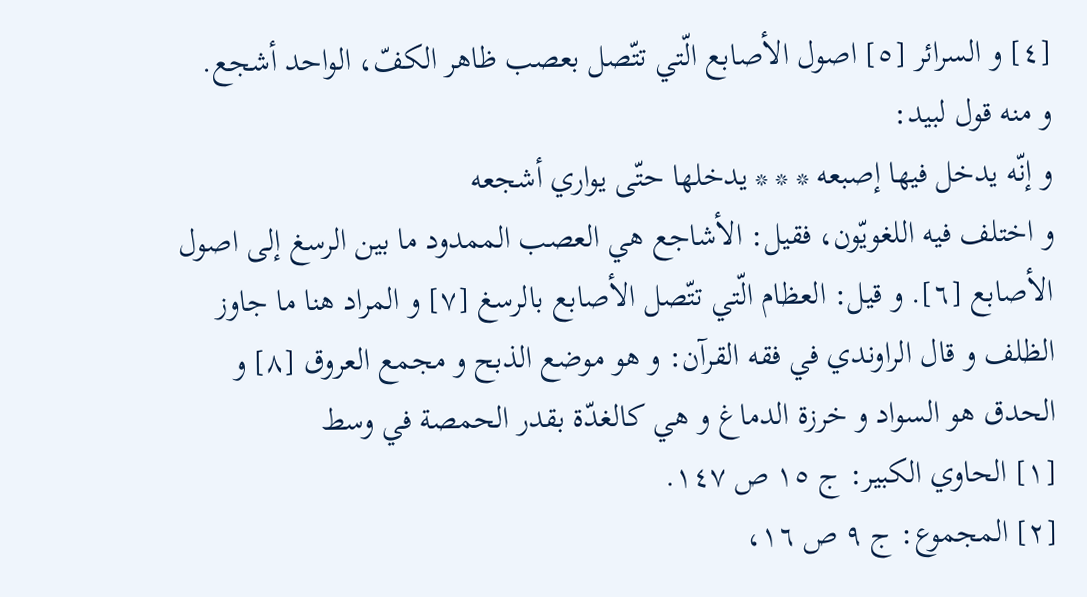[٤] و السرائر [٥] اصول الأصابع الّتي تتّصل بعصب ظاهر الكفّ، الواحد أشجع.
و منه قول لبيد:
و إنّه يدخل فيها إصبعه * * * يدخلها حتّى يواري أشجعه
و اختلف فيه اللغويّون، فقيل: الأشاجع هي العصب الممدود ما بين الرسغ إلى اصول الأصابع [٦]. و قيل: العظام الّتي تتّصل الأصابع بالرسغ [٧] و المراد هنا ما جاوز الظلف و قال الراوندي في فقه القرآن: و هو موضع الذبح و مجمع العروق [٨] و الحدق هو السواد و خرزة الدماغ و هي كالغدّة بقدر الحمصة في وسط
[١] الحاوي الكبير: ج ١٥ ص ١٤٧.
[٢] المجموع: ج ٩ ص ١٦،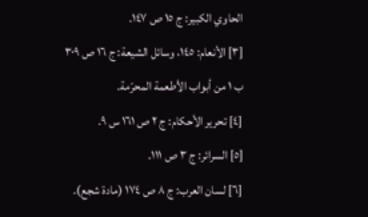الحاوي الكبير: ج ١٥ ص ١٤٧.
[٣] الأنعام: ١٤٥، وسائل الشيعة: ج ١٦ ص ٣٠٩ ب ١ من أبواب الأطعمة المحرّمة.
[٤] تحرير الأحكام: ج ٢ ص ١٦١ س ٩.
[٥] السرائر: ج ٣ ص ١١١.
[٦] لسان العرب: ج ٨ ص ١٧٤ (مادة شجع).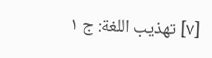[٧] تهذيب اللغة: ج ١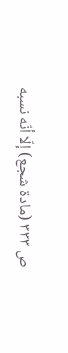ص ٣٣٣ (مادة شجع) إلّا أنّه نسبه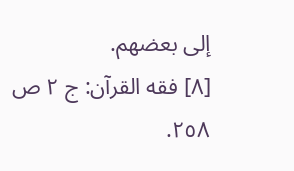إلى بعضهم.
[٨] فقه القرآن: ج ٢ ص ٢٥٨.